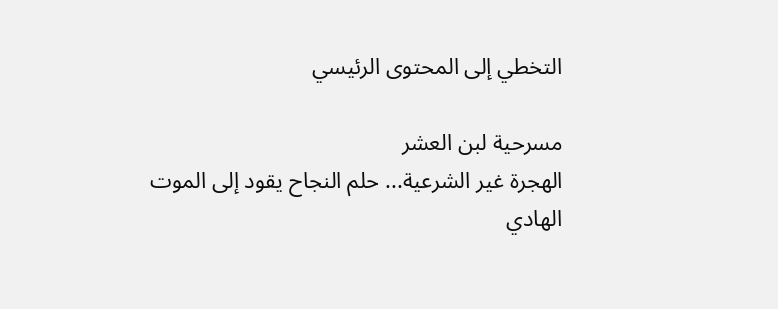التخطي إلى المحتوى الرئيسي

مسرحية لبن العشر
الهجرة غير الشرعية... حلم النجاح يقود إلى الموت
الهادي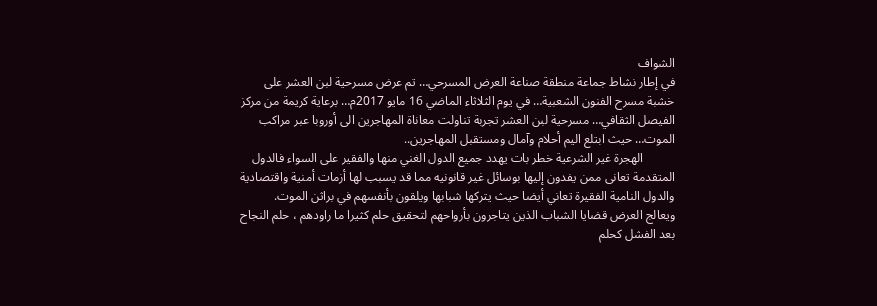الشواف
في إطار نشاط جماعة منطقة صناعة العرض المسرحي… تم عرض مسرحية لبن العشر على خشبة مسرح الفنون الشعبية… في يوم الثلاثاء الماضي 16 مايو 2017م… برعاية كريمة من مركز الفيصل الثقافي… مسرحية لبن العشر تجربة تناولت معاناة المهاجرين الى أوروبا عبر مراكب الموت… حيث ابتلع اليم أحلام وآمال ومستقبل المهاجرين..
          الهجرة غير الشرعية خطر بات يهدد جميع الدول الغني منها والفقير على السواء فالدول المتقدمة تعانى ممن يفدون إليها بوسائل غير قانونيه مما قد يسبب لها أزمات أمنية واقتصادية والدول النامية الفقيرة تعاني أيضا حيث يتركها شبابها ويلقون بأنفسهم في براثن الموت.
ويعالج العرض قضايا الشباب الذين يتاجرون بأرواحهم لتحقيق حلم كثيرا ما راودهم ، حلم النجاح بعد الفشل كحلم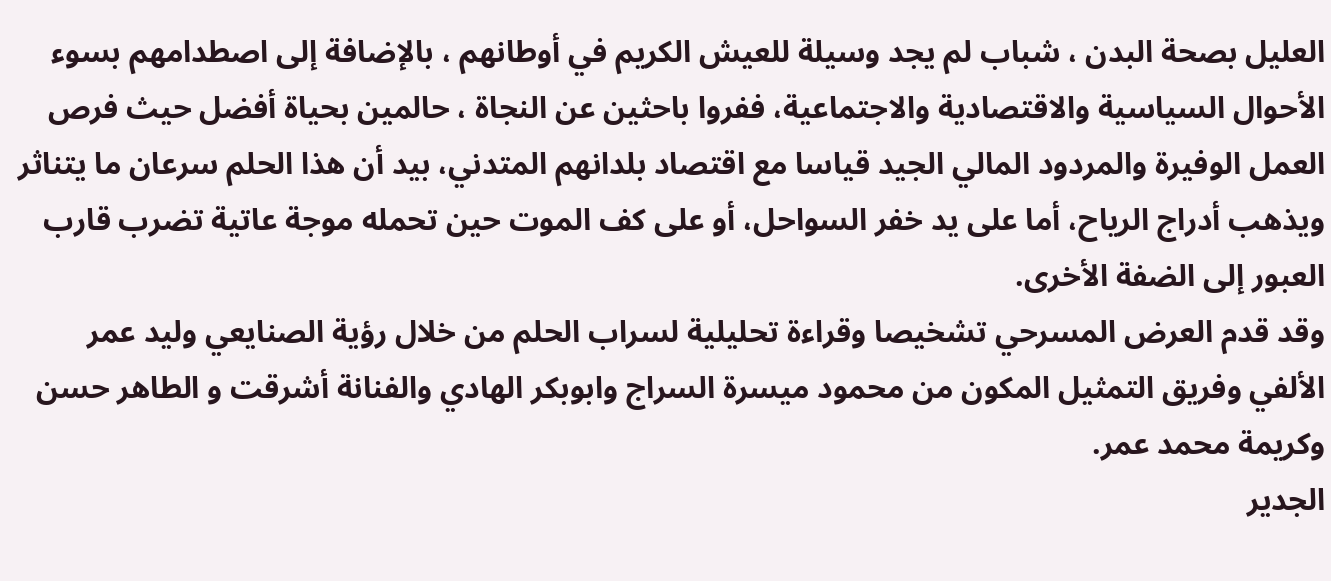العليل بصحة البدن ، شباب لم يجد وسيلة للعيش الكريم في أوطانهم ، بالإضافة إلى اصطدامهم بسوء الأحوال السياسية والاقتصادية والاجتماعية، ففروا باحثين عن النجاة ، حالمين بحياة أفضل حيث فرص العمل الوفيرة والمردود المالي الجيد قياسا مع اقتصاد بلدانهم المتدني، بيد أن هذا الحلم سرعان ما يتناثر ويذهب أدراج الرياح، أما على يد خفر السواحل، أو على كف الموت حين تحمله موجة عاتية تضرب قارب العبور إلى الضفة الأخرى.
وقد قدم العرض المسرحي تشخيصا وقراءة تحليلية لسراب الحلم من خلال رؤية الصنايعي وليد عمر الألفي وفريق التمثيل المكون من محمود ميسرة السراج وابوبكر الهادي والفنانة أشرقت و الطاهر حسن وكريمة محمد عمر.
الجدير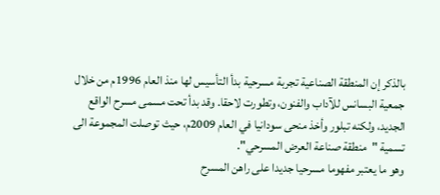بالذكر إن المنطقة الصناعية تجربة مسرحية بدأ التأسيس لها منذ العام 1996م من خلال جمعية البسانس للآداب والفنون، وتطورت لاحقا. وقد بدأ تحت مسمى مسرح الواقع الجديد، ولكنه تبلور وأخذ منحى سودانيا في العام 2009م، حيث توصلت المجموعة الى تسمية "منطقة صناعة العرض المسرحي".
وهو ما يعتبر مفهوما مسرحيا جديدا على راهن المسرح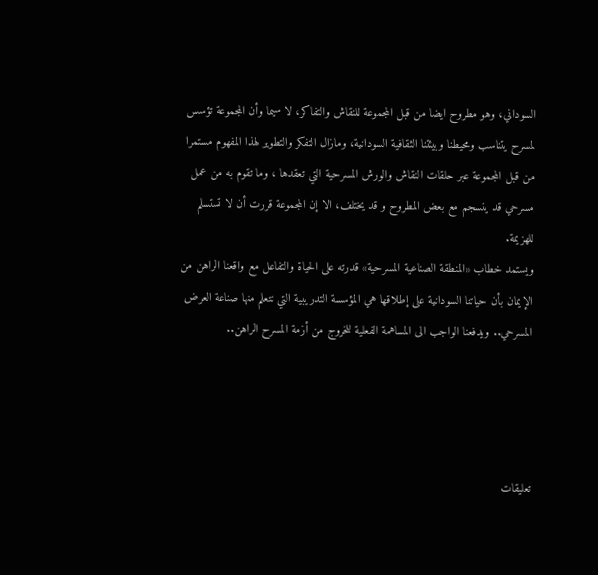السوداني، وهو مطروح ايضا من قبل المجموعة للنقاش والتفاكر، لا سيما وأن المجموعة تؤسس لمسرح يتناسب ومحيطنا وبيئتنا الثقافية السودانية، ومازال التفكر والتطوير لهذا المفهوم مستمرا من قبل المجموعة عبر حلقات النقاش والورش المسرحية التي تعقدها ، وما تقوم به من عمل مسرحي قد ينسجم مع بعض المطروح و قد يختلف، الا إن المجموعة قررت أن لا تستسلم للهزيمة.
ويستمد خطاب «المنطقة الصناعية المسرحية» قدرته على الحياة والتفاعل مع واقعنا الراهن من الإيمان بأن حياتنا السودانية على إطلاقها هي المؤسسة التدريبية التي نتعلم منها صناعة العرض المسرحي.. ويدفعنا الواجب الى المساهمة الفعلية للخروج من أزمة المسرح الراهن..




تعليقات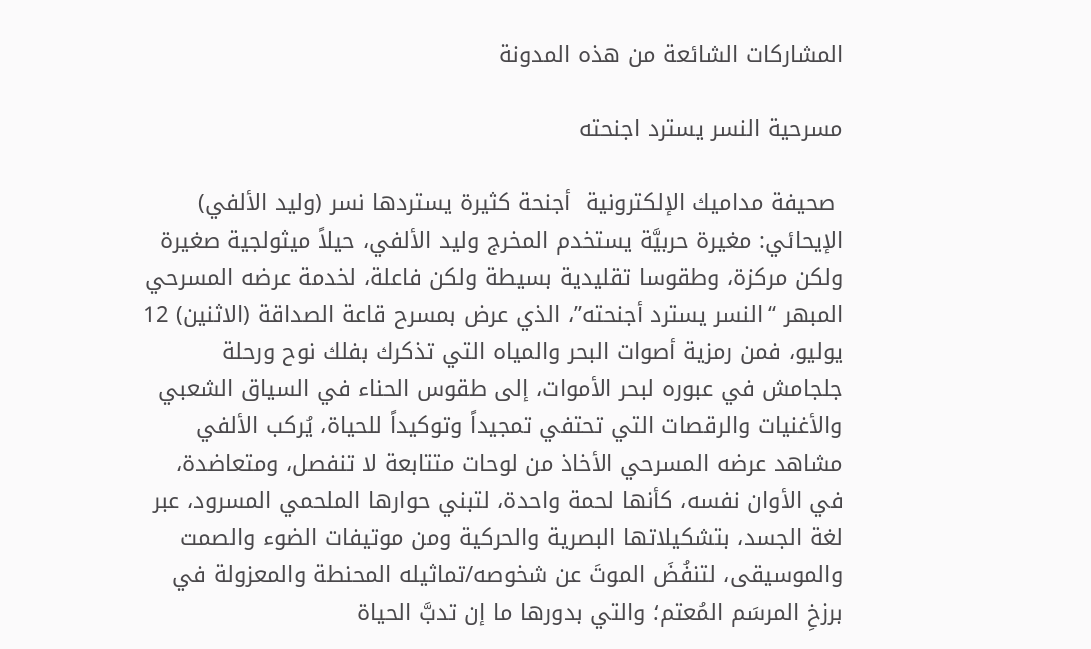المشاركات الشائعة من هذه المدونة

مسرحية النسر يسترد اجنحته

 صحيفة مداميك الإلكترونية  أجنحة كثيرة يستردها نسر (وليد الألفي) الإيحائي: مغيرة حربيَّة يستخدم المخرج وليد الألفي، حيلاً ميثولجية صغيرة ولكن مركزة، وطقوسا تقليدية بسيطة ولكن فاعلة، لخدمة عرضه المسرحي المبهر “النسر يسترد أجنحته”، الذي عرض بمسرح قاعة الصداقة (الاثنين) 12 يوليو، فمن رمزية أصوات البحر والمياه التي تذكرك بفلك نوح ورحلة جلجامش في عبوره لبحر الأموات، إلى طقوس الحناء في السياق الشعبي والأغنيات والرقصات التي تحتفي تمجيداً وتوكيداً للحياة، يُركب الألفي مشاهد عرضه المسرحي الأخاذ من لوحات متتابعة لا تنفصل، ومتعاضدة، في الأوان نفسه، كأنها لحمة واحدة، لتبني حوارها الملحمي المسرود، عبر لغة الجسد، بتشكيلاتها البصرية والحركية ومن موتيفات الضوء والصمت والموسيقى، لتنفُضَ الموتَ عن شخوصه/تماثيله المحنطة والمعزولة في برزخِ المرسَم المُعتم؛ والتي بدورها ما إن تدبَّ الحياة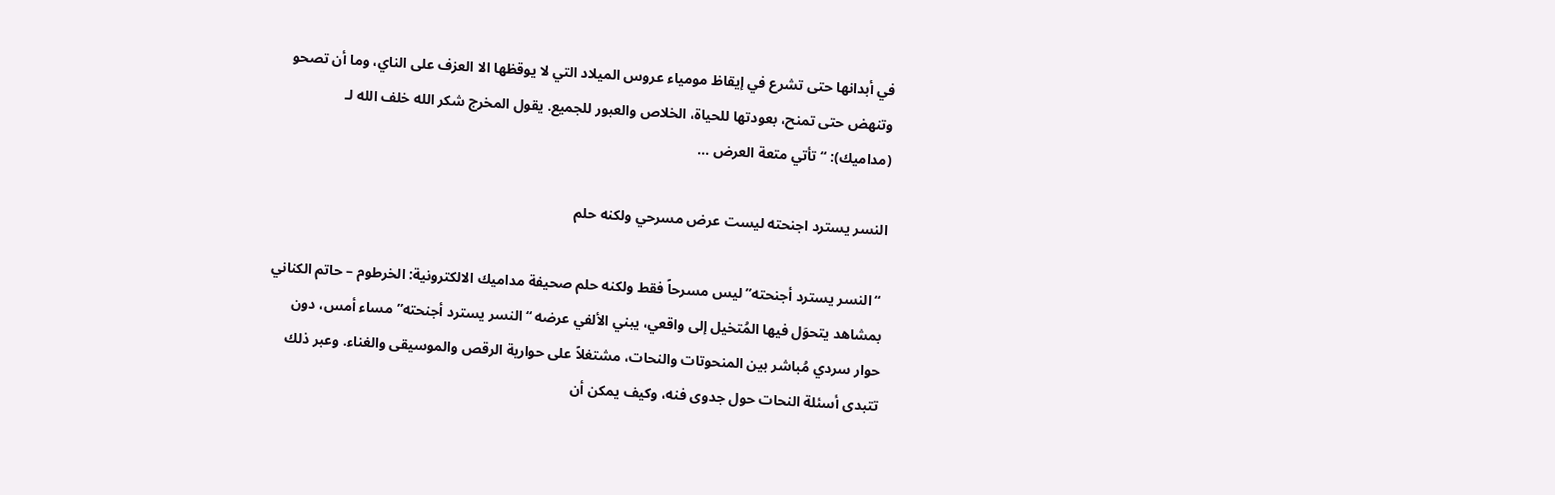في أبدانها حتى تشرع في إيقاظ مومياء عروس الميلاد التي لا يوقظها الا العزف على الناي، وما أن تصحو وتنهض حتى تمنح، بعودتها للحياة، الخلاص والعبور للجميع. يقول المخرج شكر الله خلف الله لـ (مداميك): “تأتي متعة العرض ...

النسر يسترد اجنحته ليست عرض مسرحي ولكنه حلم

 “النسر يسترد أجنحته” ليس مسرحاً فقط ولكنه حلم صحيفة مداميك الالكترونية: الخرطوم – حاتم الكناني بمشاهد يتحوَل فيها المُتخيل إلى واقعي، يبني الألفي عرضه “النسر يسترد أجنحته” مساء أمس، دون حوار سردي مُباشر بين المنحوتات والنحات، مشتغلاً على حوارية الرقص والموسيقى والغناء. وعبر ذلك تتبدى أسئلة النحات حول جدوى فنه، وكيف يمكن أن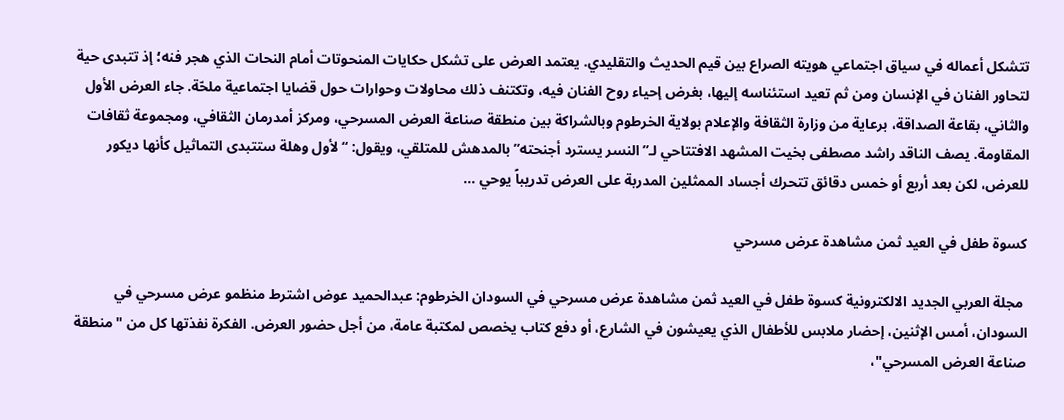تتشكل أعماله في سياق اجتماعي هويته الصراع بين قيم الحديث والتقليدي. يعتمد العرض على تشكل حكايات المنحوتات أمام النحات الذي هجر فنه؛ إذ تتبدى حية لتحاور الفنان في الإنسان ومن ثم تعيد استئناسه إليها، بغرض إحياء روح الفنان فيه، وتكتنف ذلك محاولات وحوارات حول قضايا اجتماعية ملحّة. جاء العرض الأول والثاني، بقاعة الصداقة، برعاية من وزارة الثقافة والإعلام بولاية الخرطوم وبالشراكة بين منطقة صناعة العرض المسرحي، ومركز أمدرمان الثقافي، ومجموعة ثقافات المقاومة. يصف الناقد راشد مصطفى بخيت المشهد الافتتاحي لـ”النسر يسترد أجنحته” بالمدهش للمتلقي، ويقول: “لأول وهلة ستتبدى التماثيل كأنها ديكور للعرض، لكن بعد أربع أو خمس دقائق تتحرك أجساد الممثلين المدربة على العرض تدريباً يوحي ...

كسوة طفل في العيد ثمن مشاهدة عرض مسرحي

 مجلة العربي الجديد الالكترونية كسوة طفل في العيد ثمن مشاهدة عرض مسرحي في السودان الخرطوم: عبدالحميد عوض اشترط منظمو عرض مسرحي في السودان، أمس الإثنين، إحضار ملابس للأطفال الذي يعيشون في الشارع، أو دفع كتاب يخصص لمكتبة عامة، من أجل حضور العرض. الفكرة نفذتها كل من "منطقة صناعة العرض المسرحي"،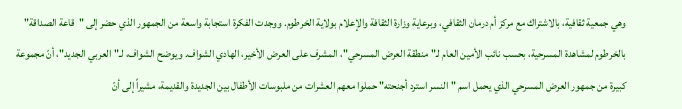وهي جمعية ثقافية، بالاشتراك مع مركز أم درمان الثقافي، وبرعاية وزارة الثقافة والإعلام بولاية الخرطوم. ووجدت الفكرة استجابة واسعة من الجمهور الذي حضر إلى "قاعة الصداقة" بالخرطوم لمشاهدة المسرحية، بحسب نائب الأمين العام لـ"منطقة العرض المسرحي"، المشرف على العرض الأخير، الهادي الشواف. ويوضح الشواف، لـ"العربي الجديد"، أنّ مجموعة كبيرة من جمهور العرض المسرحي الذي يحمل اسم "النسر استرد أجنحته" حملوا معهم العشرات من ملبوسات الأطفال بين الجديدة والقديمة، مشيراً إلى أنّ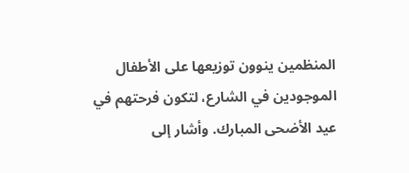المنظمين ينوون توزيعها على الأطفال الموجودين في الشارع، لتكون فرحتهم في عيد الأضحى المبارك. وأشار إلى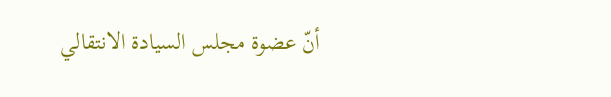أنّ عضوة مجلس السيادة الانتقالي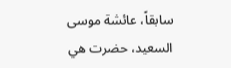سابقاً، عائشة موسى السعيد، حضرت هي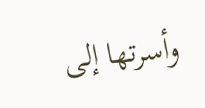وأسرتها إلى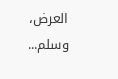العرض، وسلم...